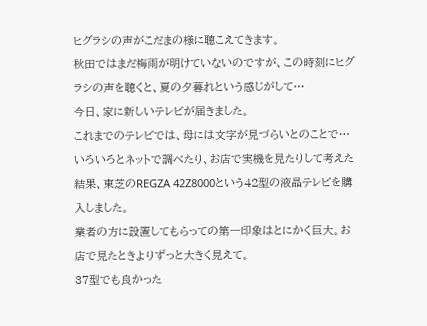ヒグラシの声がこだまの様に聴こえてきます。
秋田ではまだ梅雨が明けていないのですが、この時刻にヒグラシの声を聴くと、夏の夕暮れという感じがして…
今日、家に新しいテレビが届きました。
これまでのテレビでは、母には文字が見づらいとのことで…
いろいろとネットで調べたり、お店で実機を見たりして考えた結果、東芝のREGZA 42Z8000という42型の液晶テレビを購入しました。
業者の方に設置してもらっての第一印象はとにかく巨大。お店で見たときよりずっと大きく見えて。
37型でも良かった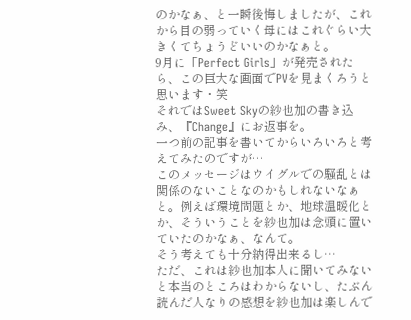のかなぁ、と一瞬後悔しましたが、これから目の弱っていく母にはこれぐらい大きくてちょうどいいのかなぁと。
9月に「Perfect Girls」が発売されたら、この巨大な画面でPVを見まくろうと思います・笑
それではSweet Skyの紗也加の書き込み、『Change』にお返事を。
一つ前の記事を書いてからいろいろと考えてみたのですが…
このメッセージはウイグルでの騒乱とは関係のないことなのかもしれないなぁと。例えば環境問題とか、地球温暖化とか、そういうことを紗也加は念頭に置いていたのかなぁ、なんて。
そう考えても十分納得出来るし…
ただ、これは紗也加本人に聞いてみないと本当のところはわからないし、たぶん読んだ人なりの感想を紗也加は楽しんで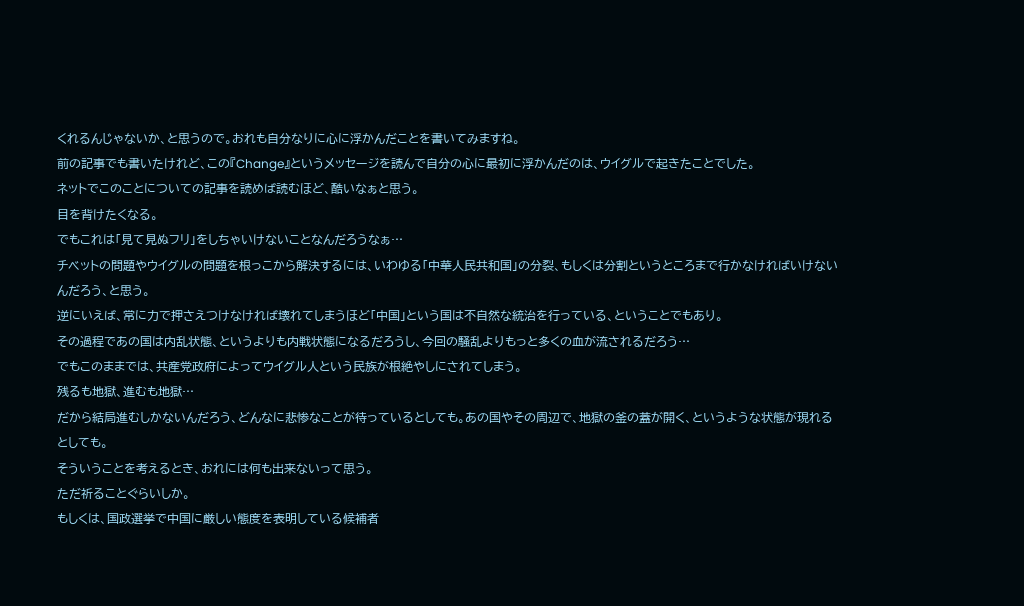くれるんじゃないか、と思うので。おれも自分なりに心に浮かんだことを書いてみますね。
前の記事でも書いたけれど、この『Change』というメッセージを読んで自分の心に最初に浮かんだのは、ウイグルで起きたことでした。
ネットでこのことについての記事を読めば読むほど、酷いなぁと思う。
目を背けたくなる。
でもこれは「見て見ぬフリ」をしちゃいけないことなんだろうなぁ…
チベットの問題やウイグルの問題を根っこから解決するには、いわゆる「中華人民共和国」の分裂、もしくは分割というところまで行かなければいけないんだろう、と思う。
逆にいえば、常に力で押さえつけなければ壊れてしまうほど「中国」という国は不自然な統治を行っている、ということでもあり。
その過程であの国は内乱状態、というよりも内戦状態になるだろうし、今回の騒乱よりもっと多くの血が流されるだろう…
でもこのままでは、共産党政府によってウイグル人という民族が根絶やしにされてしまう。
残るも地獄、進むも地獄…
だから結局進むしかないんだろう、どんなに悲惨なことが待っているとしても。あの国やその周辺で、地獄の釜の蓋が開く、というような状態が現れるとしても。
そういうことを考えるとき、おれには何も出来ないって思う。
ただ祈ることぐらいしか。
もしくは、国政選挙で中国に厳しい態度を表明している候補者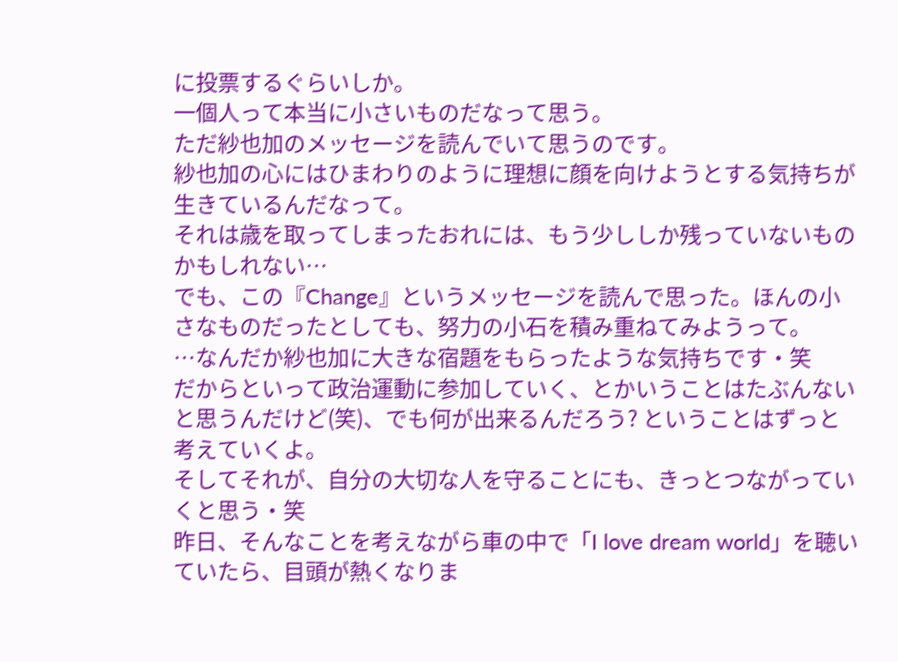に投票するぐらいしか。
一個人って本当に小さいものだなって思う。
ただ紗也加のメッセージを読んでいて思うのです。
紗也加の心にはひまわりのように理想に顔を向けようとする気持ちが生きているんだなって。
それは歳を取ってしまったおれには、もう少ししか残っていないものかもしれない…
でも、この『Change』というメッセージを読んで思った。ほんの小さなものだったとしても、努力の小石を積み重ねてみようって。
…なんだか紗也加に大きな宿題をもらったような気持ちです・笑
だからといって政治運動に参加していく、とかいうことはたぶんないと思うんだけど(笑)、でも何が出来るんだろう? ということはずっと考えていくよ。
そしてそれが、自分の大切な人を守ることにも、きっとつながっていくと思う・笑
昨日、そんなことを考えながら車の中で「I love dream world」を聴いていたら、目頭が熱くなりま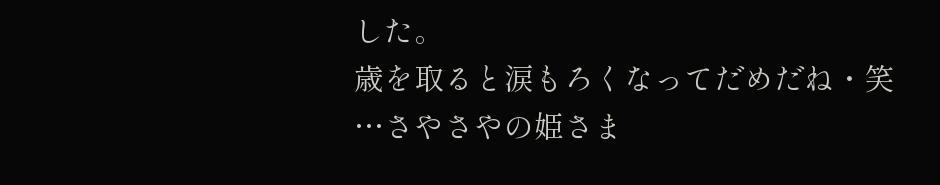した。
歳を取ると涙もろくなってだめだね・笑
…さやさやの姫さま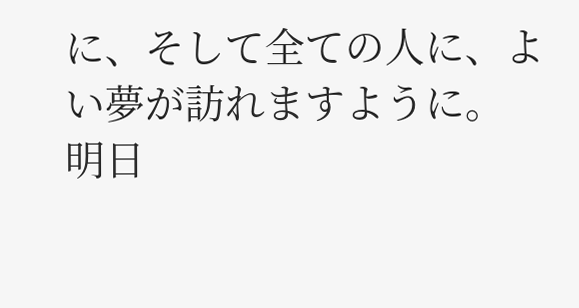に、そして全ての人に、よい夢が訪れますように。
明日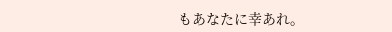もあなたに幸あれ。